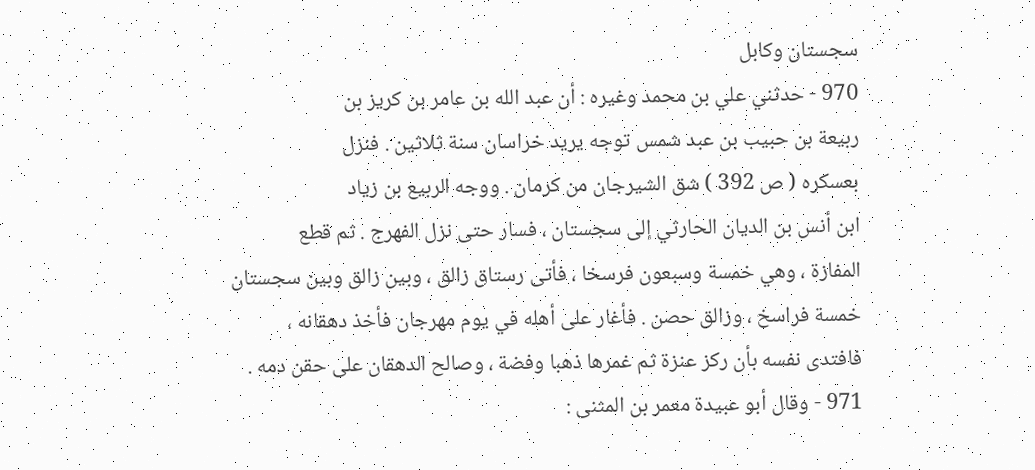سجستان وكابل
970 - حدثني علي بن محمد وغيره : أن عبد الله بن عامر بن كريز بن
ربيعة بن حبيب بن عبد شمس توجه يريد خراسان سنة ثلاثين . فنزل
بعسكره ( ص 392 ) شق الشيرجان من كرمان . ووجه الربيع بن زياد
ابن أنس بن الديان الحارثي إلى سجستان ، فسار حتى نزل الفهرج . ثم قطع
المفازة ، وهي خمسة وسبعون فرسخا ، فأتى رستاق زالق ، وبين زالق وبين سجستان
خمسة فراسخ ، وزالق حصن . فأغار على أهله في يوم مهرجان فأخذ دهقانه ،
فافتدى نفسه بأن ركز عنزة ثم غمرها ذهبا وفضة ، وصالح الدهقان على حقن دمه .
971 - وقال أبو عبيدة معمر بن المثنى :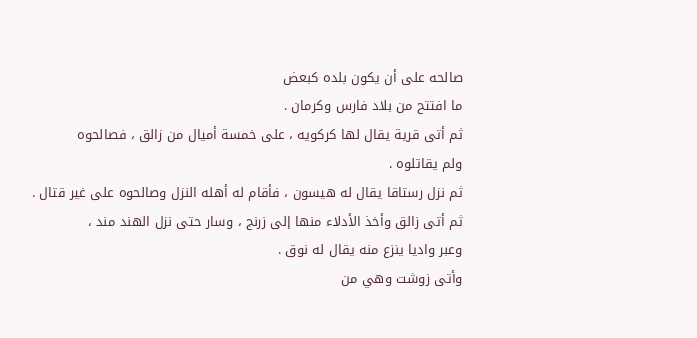صالحه على أن يكون بلده كبعض
ما افتتح من بلاد فارس وكرمان .
ثم أتى قرية يقال لها كركويه ، على خمسة أميال من زالق ، فصالحوه
ولم يقاتلوه .
ثم نزل رستاقا يقال له هيسون ، فأقام له أهله النزل وصالحوه على غير قتال .
ثم أتى زالق وأخذ الأدلاء منها إلى زرنج ، وسار حتى نزل الهند مند ،
وعبر واديا ينزع منه يقال له نوق .
وأتى زوشت وهي من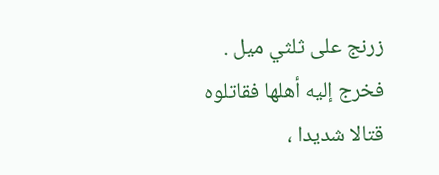زرنج على ثلثي ميل . فخرج إليه أهلها فقاتلوه
قتالا شديدا ،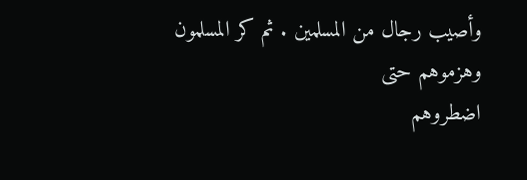وأصيب رجال من المسلمين . ثم كر المسلمون وهزموهم حتى
اضطروهم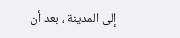إلى المدينة ، بعد أن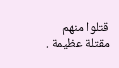قتلوا منهم مقتلة عظيمة .